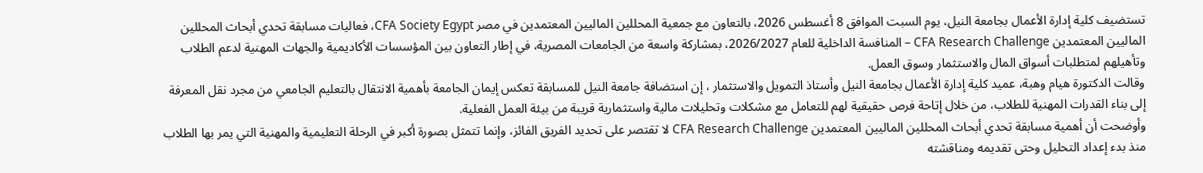تستضيف كلية إدارة الأعمال بجامعة النيل، يوم السبت الموافق 8 أغسطس 2026، بالتعاون مع جمعية المحللين الماليين المعتمدين في مصر CFA Society Egypt، فعاليات مسابقة تحدي أبحاث المحللين الماليين المعتمدين CFA Research Challenge – المنافسة الداخلية للعام 2026/2027، بمشاركة واسعة من الجامعات المصرية، في إطار التعاون بين المؤسسات الأكاديمية والجهات المهنية لدعم الطلاب وتأهيلهم لمتطلبات أسواق المال والاستثمار وسوق العمل.
وقالت الدكتورة هيام وهبة، عميد كلية إدارة الأعمال بجامعة النيل وأستاذ التمويل والاستثمار ، إن استضافة جامعة النيل للمسابقة تعكس إيمان الجامعة بأهمية الانتقال بالتعليم الجامعي من مجرد نقل المعرفة إلى بناء القدرات المهنية للطلاب، من خلال إتاحة فرص حقيقية لهم للتعامل مع مشكلات وتحليلات مالية واستثمارية قريبة من بيئة العمل الفعلية.
وأوضحت أن أهمية مسابقة تحدي أبحاث المحللين الماليين المعتمدين CFA Research Challenge لا تقتصر على تحديد الفريق الفائز، وإنما تتمثل بصورة أكبر في الرحلة التعليمية والمهنية التي يمر بها الطلاب منذ بدء إعداد التحليل وحتى تقديمه ومناقشته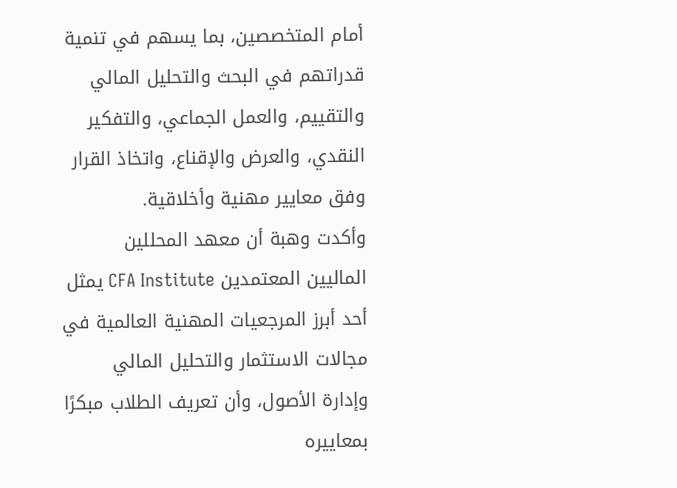أمام المتخصصين، بما يسهم في تنمية قدراتهم في البحث والتحليل المالي والتقييم، والعمل الجماعي، والتفكير النقدي، والعرض والإقناع، واتخاذ القرار وفق معايير مهنية وأخلاقية.
وأكدت وهبة أن معهد المحللين الماليين المعتمدين CFA Institute يمثل أحد أبرز المرجعيات المهنية العالمية في مجالات الاستثمار والتحليل المالي وإدارة الأصول، وأن تعريف الطلاب مبكرًا بمعاييره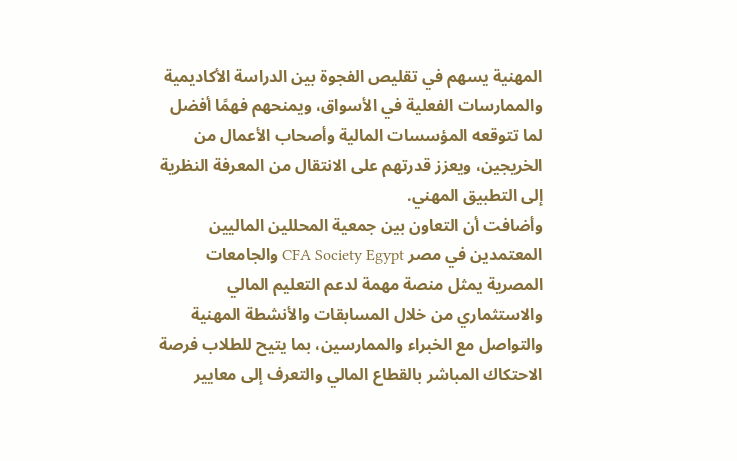المهنية يسهم في تقليص الفجوة بين الدراسة الأكاديمية والممارسات الفعلية في الأسواق، ويمنحهم فهمًا أفضل لما تتوقعه المؤسسات المالية وأصحاب الأعمال من الخريجين، ويعزز قدرتهم على الانتقال من المعرفة النظرية إلى التطبيق المهني.
وأضافت أن التعاون بين جمعية المحللين الماليين المعتمدين في مصر CFA Society Egypt والجامعات المصرية يمثل منصة مهمة لدعم التعليم المالي والاستثماري من خلال المسابقات والأنشطة المهنية والتواصل مع الخبراء والممارسين، بما يتيح للطلاب فرصة الاحتكاك المباشر بالقطاع المالي والتعرف إلى معايير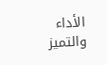الأداء والتميز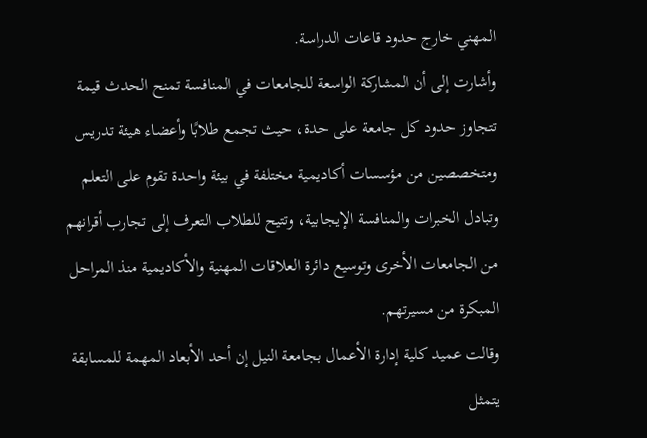المهني خارج حدود قاعات الدراسة.
وأشارت إلى أن المشاركة الواسعة للجامعات في المنافسة تمنح الحدث قيمة تتجاوز حدود كل جامعة على حدة، حيث تجمع طلابًا وأعضاء هيئة تدريس ومتخصصين من مؤسسات أكاديمية مختلفة في بيئة واحدة تقوم على التعلم وتبادل الخبرات والمنافسة الإيجابية، وتتيح للطلاب التعرف إلى تجارب أقرانهم من الجامعات الأخرى وتوسيع دائرة العلاقات المهنية والأكاديمية منذ المراحل المبكرة من مسيرتهم.
وقالت عميد كلية إدارة الأعمال بجامعة النيل إن أحد الأبعاد المهمة للمسابقة يتمثل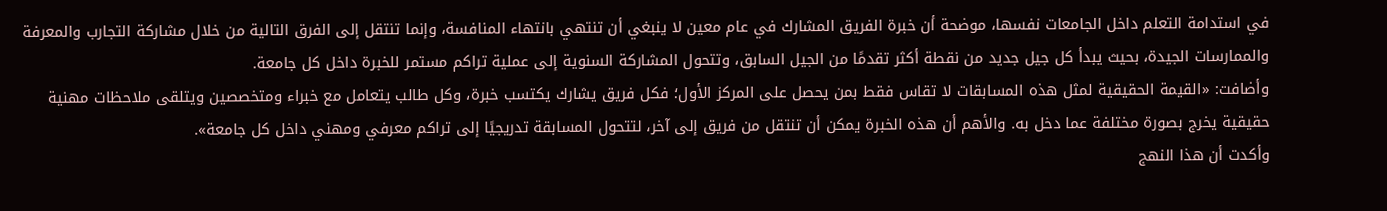في استدامة التعلم داخل الجامعات نفسها، موضحة أن خبرة الفريق المشارك في عام معين لا ينبغي أن تنتهي بانتهاء المنافسة، وإنما تنتقل إلى الفرق التالية من خلال مشاركة التجارب والمعرفة والممارسات الجيدة، بحيث يبدأ كل جيل جديد من نقطة أكثر تقدمًا من الجيل السابق، وتتحول المشاركة السنوية إلى عملية تراكم مستمر للخبرة داخل كل جامعة.
وأضافت: «القيمة الحقيقية لمثل هذه المسابقات لا تقاس فقط بمن يحصل على المركز الأول؛ فكل فريق يشارك يكتسب خبرة، وكل طالب يتعامل مع خبراء ومتخصصين ويتلقى ملاحظات مهنية حقيقية يخرج بصورة مختلفة عما دخل به. والأهم أن هذه الخبرة يمكن أن تنتقل من فريق إلى آخر، لتتحول المسابقة تدريجيًا إلى تراكم معرفي ومهني داخل كل جامعة».
وأكدت أن هذا النهج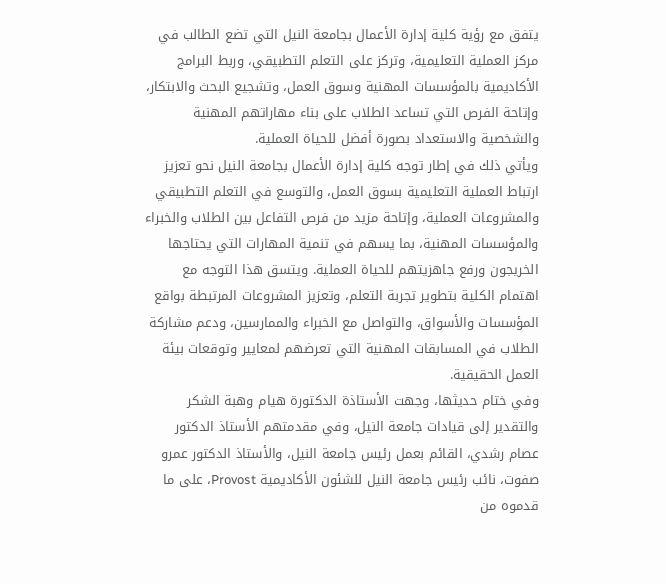يتفق مع رؤية كلية إدارة الأعمال بجامعة النيل التي تضع الطالب في مركز العملية التعليمية، وتركز على التعلم التطبيقي، وربط البرامج الأكاديمية بالمؤسسات المهنية وسوق العمل، وتشجيع البحث والابتكار، وإتاحة الفرص التي تساعد الطلاب على بناء مهاراتهم المهنية والشخصية والاستعداد بصورة أفضل للحياة العملية.
ويأتي ذلك في إطار توجه كلية إدارة الأعمال بجامعة النيل نحو تعزيز ارتباط العملية التعليمية بسوق العمل، والتوسع في التعلم التطبيقي والمشروعات العملية، وإتاحة مزيد من فرص التفاعل بين الطلاب والخبراء والمؤسسات المهنية، بما يسهم في تنمية المهارات التي يحتاجها الخريجون ورفع جاهزيتهم للحياة العملية. ويتسق هذا التوجه مع اهتمام الكلية بتطوير تجربة التعلم، وتعزيز المشروعات المرتبطة بواقع المؤسسات والأسواق، والتواصل مع الخبراء والممارسين، ودعم مشاركة الطلاب في المسابقات المهنية التي تعرضهم لمعايير وتوقعات بيئة العمل الحقيقية.
وفي ختام حديثها، وجهت الأستاذة الدكتورة هيام وهبة الشكر والتقدير إلى قيادات جامعة النيل، وفي مقدمتهم الأستاذ الدكتور عصام رشدي، القائم بعمل رئيس جامعة النيل، والأستاذ الدكتور عمرو صفوت، نائب رئيس جامعة النيل للشئون الأكاديمية Provost، على ما قدموه من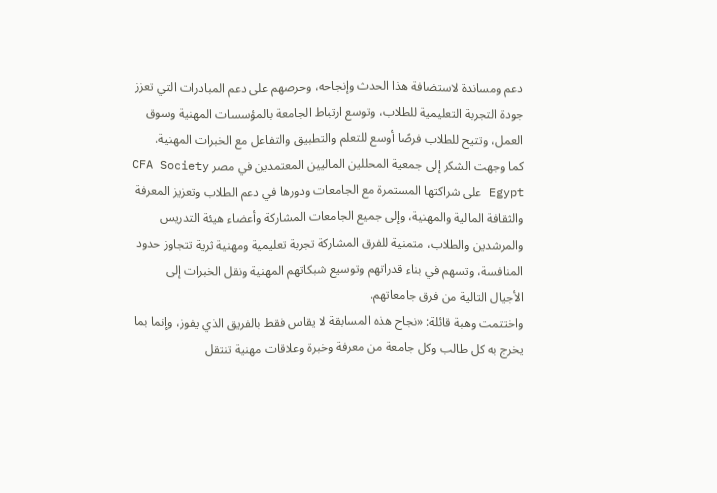دعم ومساندة لاستضافة هذا الحدث وإنجاحه، وحرصهم على دعم المبادرات التي تعزز جودة التجربة التعليمية للطلاب، وتوسع ارتباط الجامعة بالمؤسسات المهنية وسوق العمل، وتتيح للطلاب فرصًا أوسع للتعلم والتطبيق والتفاعل مع الخبرات المهنية.
كما وجهت الشكر إلى جمعية المحللين الماليين المعتمدين في مصر CFA Society Egypt على شراكتها المستمرة مع الجامعات ودورها في دعم الطلاب وتعزيز المعرفة والثقافة المالية والمهنية، وإلى جميع الجامعات المشاركة وأعضاء هيئة التدريس والمرشدين والطلاب، متمنية للفرق المشاركة تجربة تعليمية ومهنية ثرية تتجاوز حدود المنافسة، وتسهم في بناء قدراتهم وتوسيع شبكاتهم المهنية ونقل الخبرات إلى الأجيال التالية من فرق جامعاتهم.
واختتمت وهبة قائلة: «نجاح هذه المسابقة لا يقاس فقط بالفريق الذي يفوز، وإنما بما يخرج به كل طالب وكل جامعة من معرفة وخبرة وعلاقات مهنية تنتقل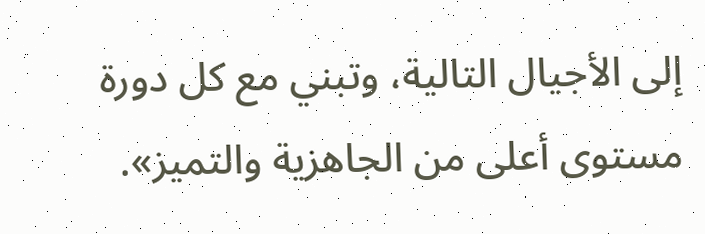إلى الأجيال التالية، وتبني مع كل دورة مستوى أعلى من الجاهزية والتميز».